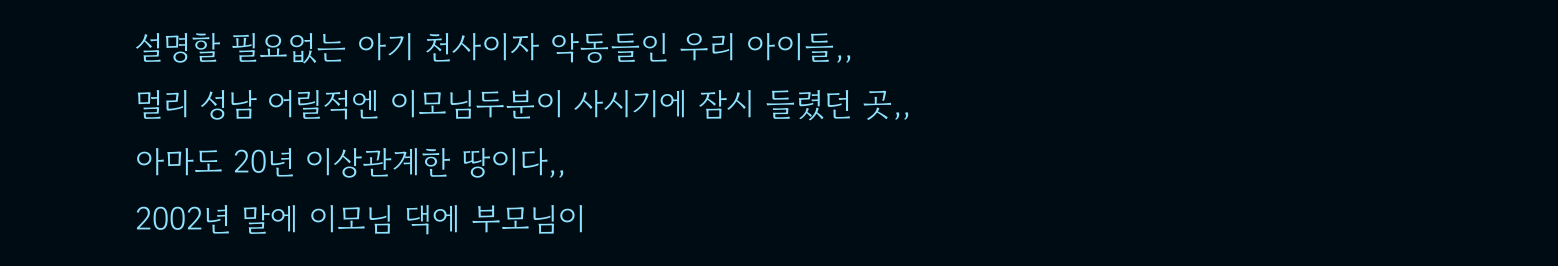설명할 필요없는 아기 천사이자 악동들인 우리 아이들,,
멀리 성남 어릴적엔 이모님두분이 사시기에 잠시 들렸던 곳,,
아마도 20년 이상관계한 땅이다,,
2002년 말에 이모님 댁에 부모님이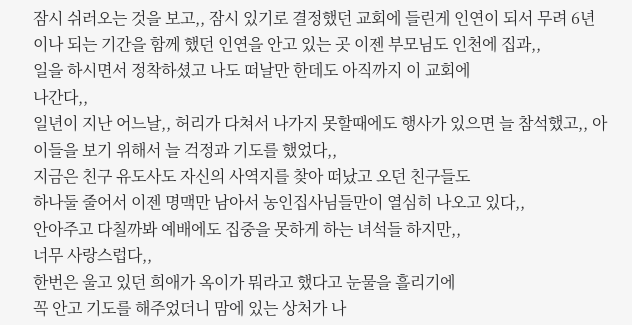잠시 쉬러오는 것을 보고,, 잠시 있기로 결정했던 교회에 들린게 인연이 되서 무려 6년이나 되는 기간을 함께 했던 인연을 안고 있는 곳 이젠 부모님도 인천에 집과,,
일을 하시면서 정착하셨고 나도 떠날만 한데도 아직까지 이 교회에
나간다,,
일년이 지난 어느날,, 허리가 다쳐서 나가지 못할때에도 행사가 있으면 늘 참석했고,, 아이들을 보기 위해서 늘 걱정과 기도를 했었다,,
지금은 친구 유도사도 자신의 사역지를 찾아 떠났고 오던 친구들도
하나둘 줄어서 이젠 명맥만 남아서 농인집사님들만이 열심히 나오고 있다,,
안아주고 다칠까봐 예배에도 집중을 못하게 하는 녀석들 하지만,,
너무 사랑스럽다,,
한번은 울고 있던 희애가 옥이가 뭐라고 했다고 눈물을 흘리기에
꼭 안고 기도를 해주었더니 맘에 있는 상처가 나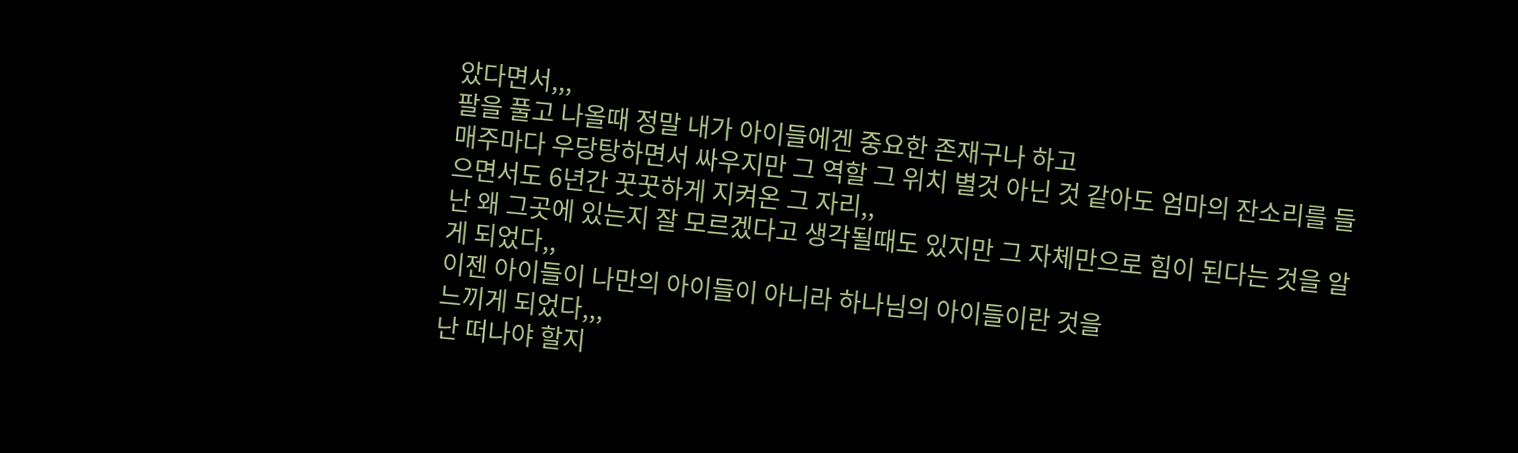았다면서,,,
팔을 풀고 나올때 정말 내가 아이들에겐 중요한 존재구나 하고
매주마다 우당탕하면서 싸우지만 그 역할 그 위치 별것 아닌 것 같아도 엄마의 잔소리를 들으면서도 6년간 꿋꿋하게 지켜온 그 자리,,
난 왜 그곳에 있는지 잘 모르겠다고 생각될때도 있지만 그 자체만으로 힘이 된다는 것을 알게 되었다,,
이젠 아이들이 나만의 아이들이 아니라 하나님의 아이들이란 것을
느끼게 되었다,,,
난 떠나야 할지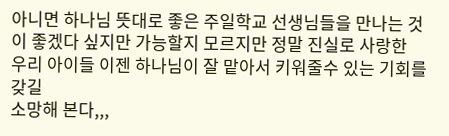아니면 하나님 뜻대로 좋은 주일학교 선생님들을 만나는 것이 좋겠다 싶지만 가능할지 모르지만 정말 진실로 사랑한
우리 아이들 이젠 하나님이 잘 맡아서 키워줄수 있는 기회를 갖길
소망해 본다,,,